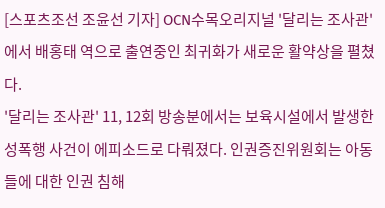[스포츠조선 조윤선 기자] OCN수목오리지널 '달리는 조사관'에서 배홍태 역으로 출연중인 최귀화가 새로운 활약상을 펼쳤다.
'달리는 조사관' 11, 12회 방송분에서는 보육시설에서 발생한 성폭행 사건이 에피소드로 다뤄졌다. 인권증진위원회는 아동들에 대한 인권 침해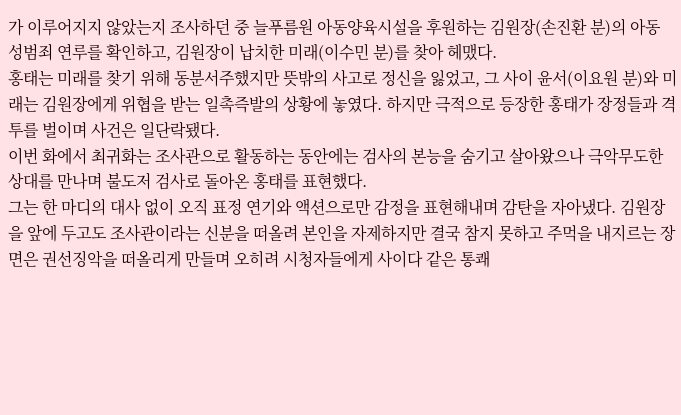가 이루어지지 않았는지 조사하던 중 늘푸름원 아동양육시설을 후원하는 김원장(손진환 분)의 아동 성범죄 연루를 확인하고, 김원장이 납치한 미래(이수민 분)를 찾아 헤맸다.
홍태는 미래를 찾기 위해 동분서주했지만 뜻밖의 사고로 정신을 잃었고, 그 사이 윤서(이요원 분)와 미래는 김원장에게 위협을 받는 일촉즉발의 상황에 놓였다. 하지만 극적으로 등장한 홍태가 장정들과 격투를 벌이며 사건은 일단락됐다.
이번 화에서 최귀화는 조사관으로 활동하는 동안에는 검사의 본능을 숨기고 살아왔으나 극악무도한 상대를 만나며 불도저 검사로 돌아온 홍태를 표현했다.
그는 한 마디의 대사 없이 오직 표정 연기와 액션으로만 감정을 표현해내며 감탄을 자아냈다. 김원장을 앞에 두고도 조사관이라는 신분을 떠올려 본인을 자제하지만 결국 참지 못하고 주먹을 내지르는 장면은 권선징악을 떠올리게 만들며 오히려 시청자들에게 사이다 같은 통쾌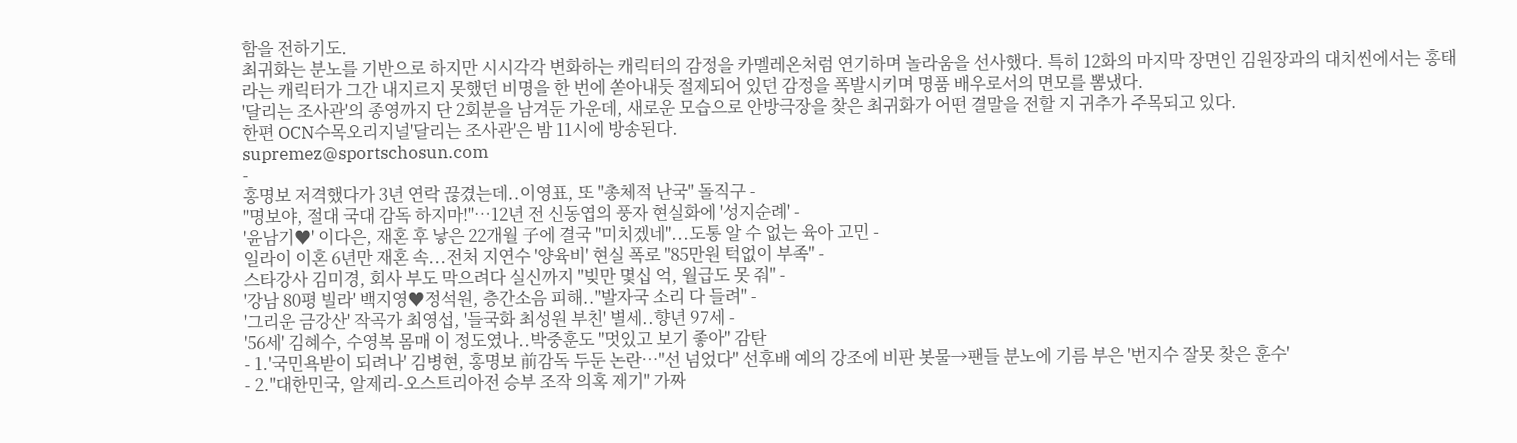함을 전하기도.
최귀화는 분노를 기반으로 하지만 시시각각 변화하는 캐릭터의 감정을 카멜레온처럼 연기하며 놀라움을 선사했다. 특히 12화의 마지막 장면인 김원장과의 대치씬에서는 홍태라는 캐릭터가 그간 내지르지 못했던 비명을 한 번에 쏟아내듯 절제되어 있던 감정을 폭발시키며 명품 배우로서의 면모를 뽐냈다.
'달리는 조사관'의 종영까지 단 2회분을 남겨둔 가운데, 새로운 모습으로 안방극장을 찾은 최귀화가 어떤 결말을 전할 지 귀추가 주목되고 있다.
한편 OCN수목오리지널'달리는 조사관'은 밤 11시에 방송된다.
supremez@sportschosun.com
-
홍명보 저격했다가 3년 연락 끊겼는데..이영표, 또 "총체적 난국" 돌직구 -
"명보야, 절대 국대 감독 하지마!"…12년 전 신동엽의 풍자 현실화에 '성지순례' -
'윤남기♥' 이다은, 재혼 후 낳은 22개월 子에 결국 "미치겠네"...도통 알 수 없는 육아 고민 -
일라이 이혼 6년만 재혼 속...전처 지연수 '양육비' 현실 폭로 "85만원 턱없이 부족" -
스타강사 김미경, 회사 부도 막으려다 실신까지 "빚만 몇십 억, 월급도 못 줘" -
'강남 80평 빌라' 백지영♥정석원, 층간소음 피해.."발자국 소리 다 들려" -
'그리운 금강산' 작곡가 최영섭, '들국화 최성원 부친' 별세..향년 97세 -
'56세' 김혜수, 수영복 몸매 이 정도였나..박중훈도 "멋있고 보기 좋아" 감탄
- 1.'국민욕받이 되려나' 김병현, 홍명보 前감독 두둔 논란…"선 넘었다" 선후배 예의 강조에 비판 봇물→팬들 분노에 기름 부은 '번지수 잘못 찾은 훈수'
- 2."대한민국, 알제리-오스트리아전 승부 조작 의혹 제기" 가짜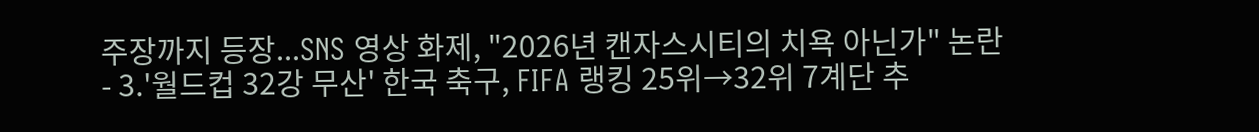주장까지 등장...SNS 영상 화제, "2026년 캔자스시티의 치욕 아닌가" 논란
- 3.'월드컵 32강 무산' 한국 축구, FIFA 랭킹 25위→32위 7계단 추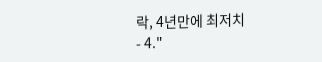락, 4년만에 최저치
- 4."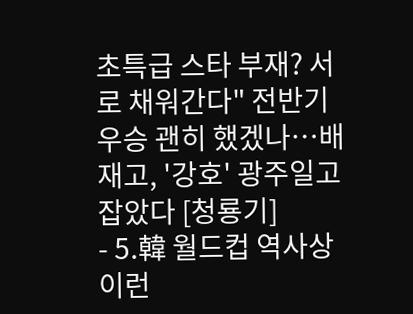초특급 스타 부재? 서로 채워간다" 전반기 우승 괜히 했겠나…배재고, '강호' 광주일고 잡았다 [청룡기]
- 5.韓 월드컵 역사상 이런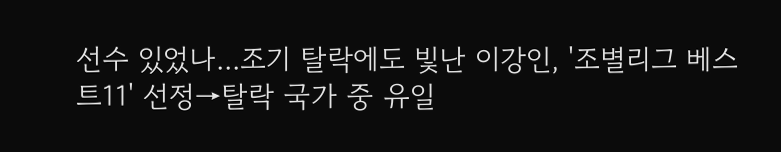선수 있었나...조기 탈락에도 빛난 이강인, '조별리그 베스트11' 선정→탈락 국가 중 유일